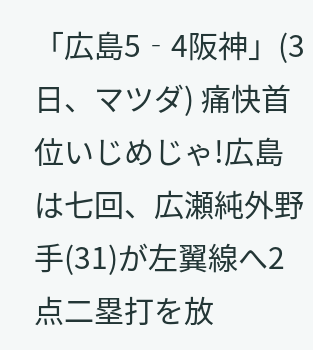「広島5‐4阪神」(3日、マツダ) 痛快首位いじめじゃ!広島は七回、広瀬純外野手(31)が左翼線へ2点二塁打を放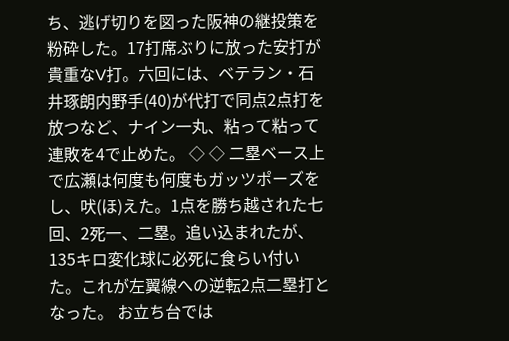ち、逃げ切りを図った阪神の継投策を粉砕した。17打席ぶりに放った安打が貴重なV打。六回には、ベテラン・石井琢朗内野手(40)が代打で同点2点打を放つなど、ナイン一丸、粘って粘って連敗を4で止めた。 ◇ ◇ 二塁ベース上で広瀬は何度も何度もガッツポーズをし、吠(ほ)えた。1点を勝ち越された七回、2死一、二塁。追い込まれたが、135キロ変化球に必死に食らい付いた。これが左翼線への逆転2点二塁打となった。 お立ち台では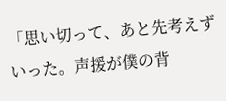「思い切って、あと先考えずいった。声援が僕の背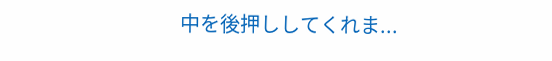中を後押ししてくれま...